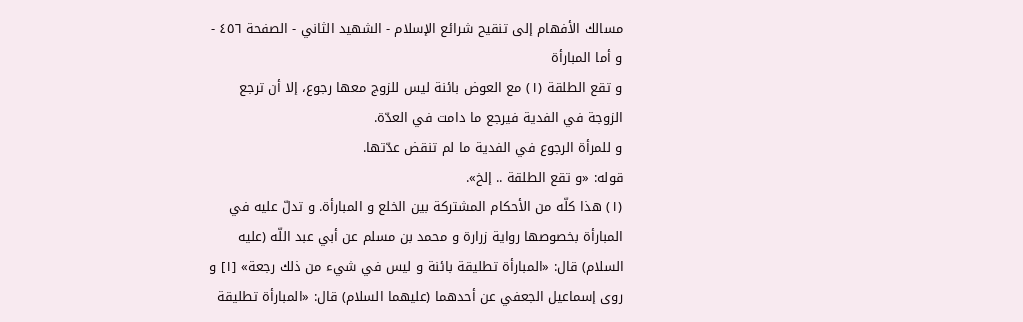مسالك الأفهام إلى تنقيح شرائع الإسلام - الشهيد الثاني - الصفحة ٤٥٦ - و أما المبارأة
و تقع الطلقة (١) مع العوض بائنة ليس للزوج معها رجوع، إلا أن ترجع الزوجة في الفدية فيرجع ما دامت في العدّة.
و للمرأة الرجوع في الفدية ما لم تنقض عدّتها.
قوله: «و تقع الطلقة .. إلخ».
(١) هذا كلّه من الأحكام المشتركة بين الخلع و المبارأة. و تدلّ عليه في المبارأة بخصوصها رواية زرارة و محمد بن مسلم عن أبي عبد اللّه (عليه السلام) قال: «المبارأة تطليقة بائنة و ليس في شيء من ذلك رجعة» [١] و روى إسماعيل الجعفي عن أحدهما (عليهما السلام) قال: «المبارأة تطليقة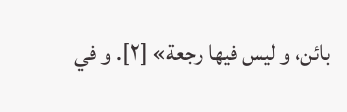بائن، و ليس فيها رجعة» [٢]. و في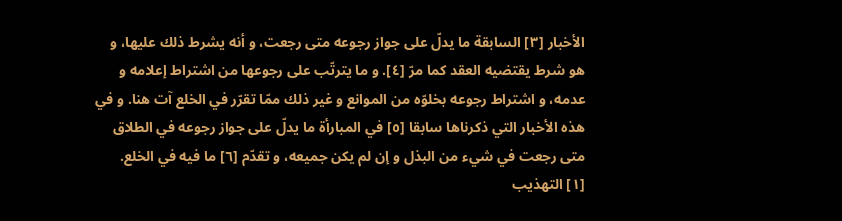الأخبار [٣] السابقة ما يدلّ على جواز رجوعه متى رجعت، و أنه يشرط ذلك عليها، و هو شرط يقتضيه العقد كما مرّ [٤]. و ما يترتّب على رجوعها من اشتراط إعلامه و عدمه، و اشتراط رجوعه بخلوّه من الموانع و غير ذلك ممّا تقرّر في الخلع آت هنا. و في هذه الأخبار التي ذكرناها سابقا [٥] في المبارأة ما يدلّ على جواز رجوعه في الطلاق متى رجعت في شيء من البذل و إن لم يكن جميعه، و تقدّم [٦] ما فيه في الخلع.
[١] التهذيب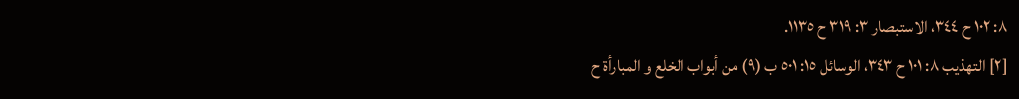٨: ١٠٢ ح ٣٤٤، الاستبصار ٣: ٣١٩ ح ١١٣٥.
[٢] التهذيب ٨: ١٠١ ح ٣٤٣، الوسائل ١٥: ٥٠١ ب (٩) من أبواب الخلع و المبارأة ح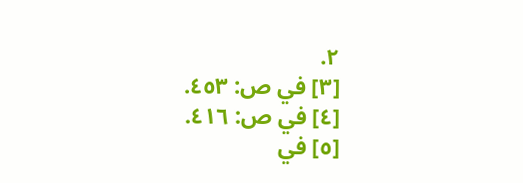٢.
[٣] في ص: ٤٥٣.
[٤] في ص: ٤١٦.
[٥] في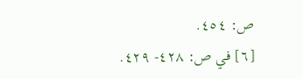ص: ٤٥٤.
[٦] في ص: ٤٢٨- ٤٢٩.